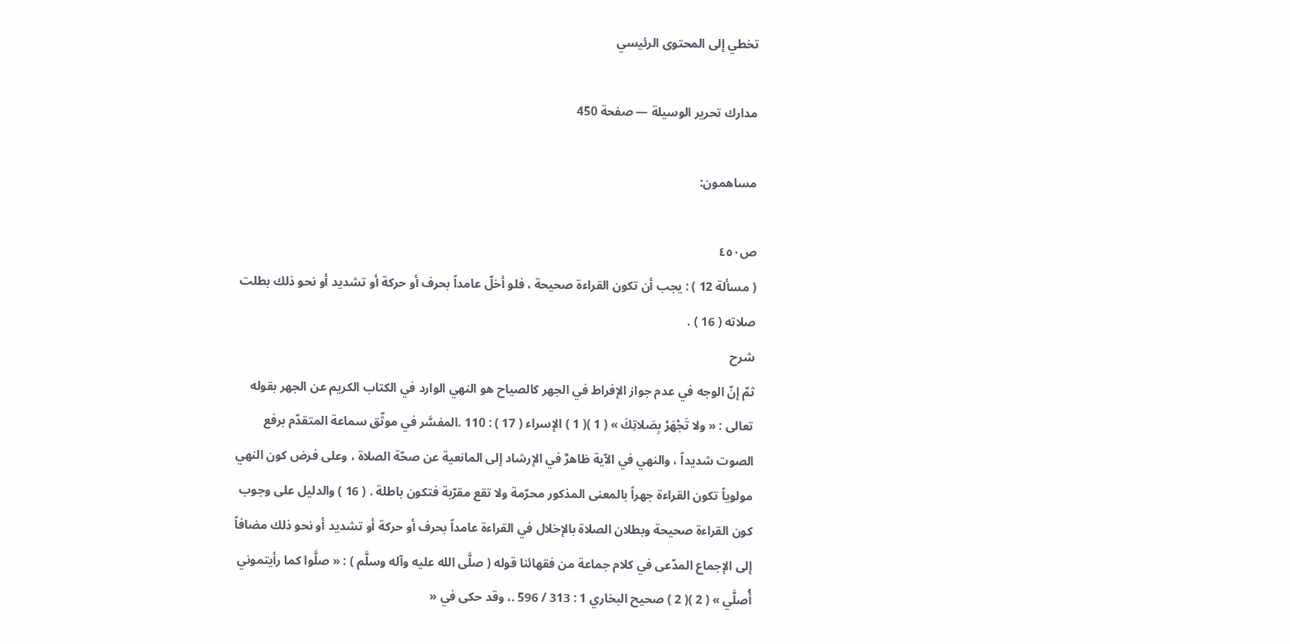تخطي إلى المحتوى الرئيسي

مدارك تحرير الوسيلة — صفحة 450

مساهمون:

ص٤٥٠
( مسألة 12 ) : يجب أن تكون القراءة صحيحة ، فلو أخلّ عامداً بحرف أو حركة أو تشديد أو نحو ذلك بطلت صلاته ( 16 ) .
شرح
ثمّ إنّ الوجه في عدم جواز الإفراط في الجهر كالصياح هو النهي الوارد في الكتاب الكريم عن الجهر بقوله تعالى : « ولا تَجْهَرْ بِصَلاتِكَ » ( 1 )( 1 ) الإسراء ( 17 ) : 110 .المفسَّر في موثّق سماعة المتقدّم برفع الصوت شديداً ، والنهي في الآية ظاهرٌ في الإرشاد إلى المانعية عن صحّة الصلاة ، وعلى فرض كون النهي مولوياً تكون القراءة جهراً بالمعنى المذكور محرّمة ولا تقع مقرّبة فتكون باطلة . ( 16 ) والدليل على وجوب كون القراءة صحيحة وبطلان الصلاة بالإخلال في القراءة عامداً بحرف أو حركة أو تشديد أو نحو ذلك مضافاً إلى الإجماع المدّعى في كلام جماعة من فقهائنا قوله ( صلَّى الله عليه وآله وسلَّم ) : « صلَّوا كما رأيتموني أُصلَّي » ( 2 )( 2 ) صحيح البخاري 1 : 313 / 596 .، وقد حكى في «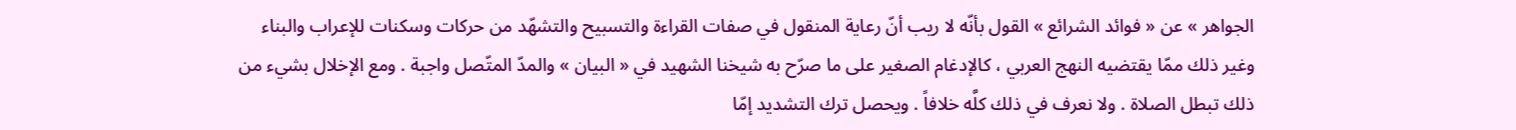الجواهر » عن « فوائد الشرائع » القول بأنّه لا ريب أنّ رعاية المنقول في صفات القراءة والتسبيح والتشهّد من حركات وسكنات للإعراب والبناء وغير ذلك ممّا يقتضيه النهج العربي ، كالإدغام الصغير على ما صرّح به شيخنا الشهيد في « البيان » والمدّ المتّصل واجبة . ومع الإخلال بشيء من ذلك تبطل الصلاة . ولا نعرف في ذلك كلَّه خلافاً . ويحصل ترك التشديد إمّا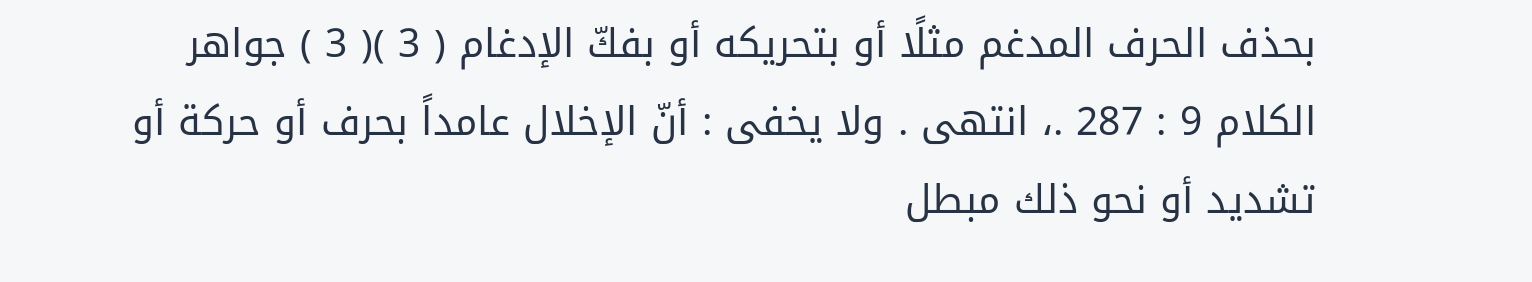بحذف الحرف المدغم مثلًا أو بتحريكه أو بفكّ الإدغام ( 3 )( 3 ) جواهر الكلام 9 : 287 .، انتهى . ولا يخفى : أنّ الإخلال عامداً بحرف أو حركة أو تشديد أو نحو ذلك مبطل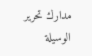مدارك تحرير الوسيلة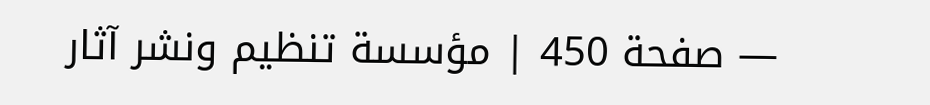— صفحة 450 | مؤسسة تنظيم ونشر آثار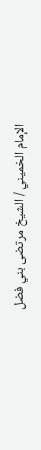الإمام الخميني / الشيخ مرتضى بني فضل